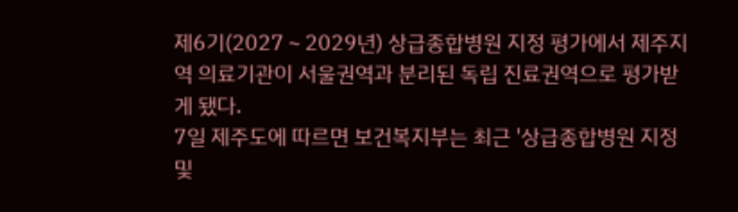제6기(2027∼2029년) 상급종합병원 지정 평가에서 제주지역 의료기관이 서울권역과 분리된 독립 진료권역으로 평가받게 됐다.
7일 제주도에 따르면 보건복지부는 최근 '상급종합병원 지정 및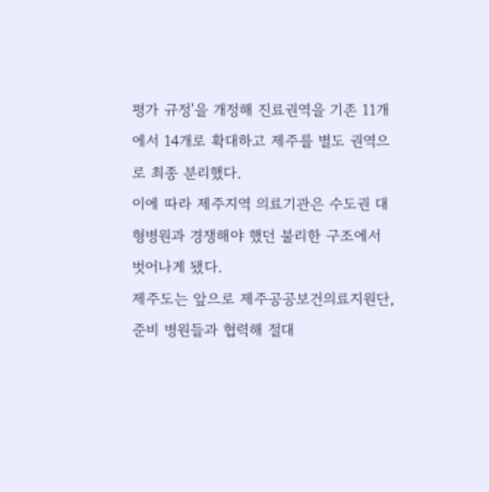평가 규정'을 개정해 진료권역을 기존 11개에서 14개로 확대하고 제주를 별도 권역으로 최종 분리했다.
이에 따라 제주지역 의료기관은 수도권 대형병원과 경쟁해야 했던 불리한 구조에서 벗어나게 됐다.
제주도는 앞으로 제주공공보건의료지원단, 준비 병원들과 협력해 절대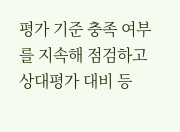평가 기준 충족 여부를 지속해 점검하고 상대평가 대비 등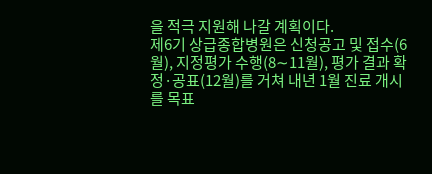을 적극 지원해 나갈 계획이다.
제6기 상급종합병원은 신청공고 및 접수(6월), 지정평가 수행(8∼11월), 평가 결과 확정·공표(12월)를 거쳐 내년 1월 진료 개시를 목표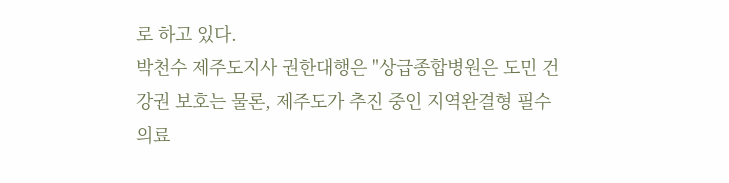로 하고 있다.
박천수 제주도지사 권한대행은 "상급종합병원은 도민 건강권 보호는 물론, 제주도가 추진 중인 지역완결형 필수 의료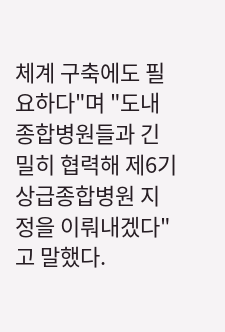체계 구축에도 필요하다"며 "도내 종합병원들과 긴밀히 협력해 제6기 상급종합병원 지정을 이뤄내겠다"고 말했다.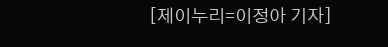[제이누리=이정아 기자]